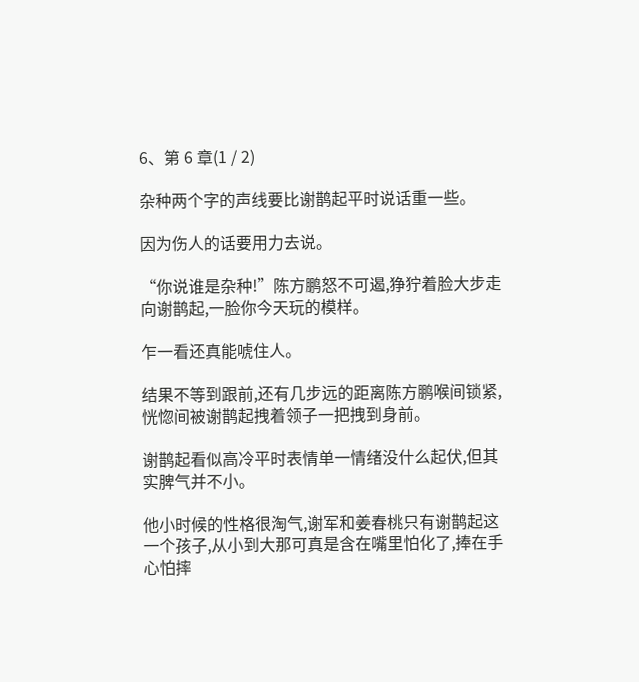6、第 6 章(1 / 2)

杂种两个字的声线要比谢鹊起平时说话重一些。

因为伤人的话要用力去说。

“你说谁是杂种!”陈方鹏怒不可遏,狰狞着脸大步走向谢鹊起,一脸你今天玩的模样。

乍一看还真能唬住人。

结果不等到跟前,还有几步远的距离陈方鹏喉间锁紧,恍惚间被谢鹊起拽着领子一把拽到身前。

谢鹊起看似高冷平时表情单一情绪没什么起伏,但其实脾气并不小。

他小时候的性格很淘气,谢军和姜春桃只有谢鹊起这一个孩子,从小到大那可真是含在嘴里怕化了,捧在手心怕摔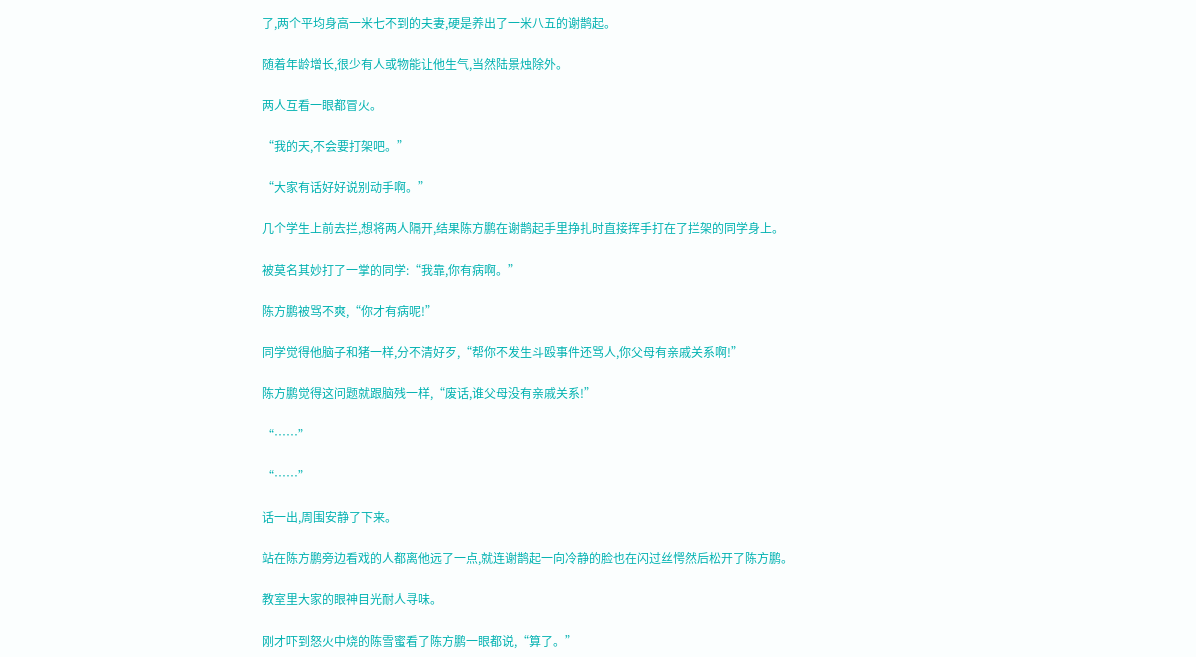了,两个平均身高一米七不到的夫妻,硬是养出了一米八五的谢鹊起。

随着年龄增长,很少有人或物能让他生气,当然陆景烛除外。

两人互看一眼都冒火。

“我的天,不会要打架吧。”

“大家有话好好说别动手啊。”

几个学生上前去拦,想将两人隔开,结果陈方鹏在谢鹊起手里挣扎时直接挥手打在了拦架的同学身上。

被莫名其妙打了一掌的同学:“我靠,你有病啊。”

陈方鹏被骂不爽,“你才有病呢!”

同学觉得他脑子和猪一样,分不清好歹,“帮你不发生斗殴事件还骂人,你父母有亲戚关系啊!”

陈方鹏觉得这问题就跟脑残一样,“废话,谁父母没有亲戚关系!”

“……”

“……”

话一出,周围安静了下来。

站在陈方鹏旁边看戏的人都离他远了一点,就连谢鹊起一向冷静的脸也在闪过丝愕然后松开了陈方鹏。

教室里大家的眼神目光耐人寻味。

刚才吓到怒火中烧的陈雪蜜看了陈方鹏一眼都说,“算了。”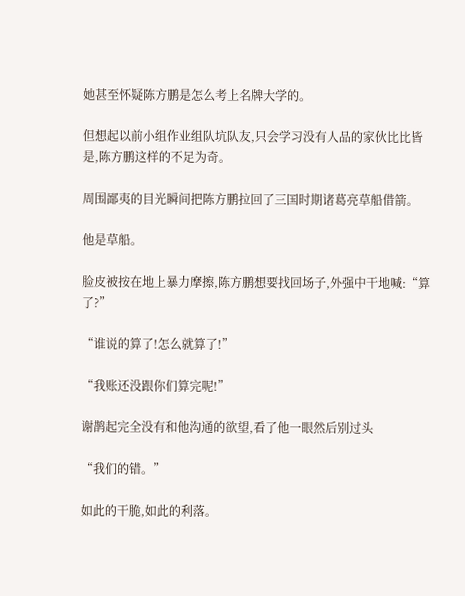她甚至怀疑陈方鹏是怎么考上名牌大学的。

但想起以前小组作业组队坑队友,只会学习没有人品的家伙比比皆是,陈方鹏这样的不足为奇。

周围鄙夷的目光瞬间把陈方鹏拉回了三国时期诸葛亮草船借箭。

他是草船。

脸皮被按在地上暴力摩擦,陈方鹏想要找回场子,外强中干地喊:“算了?”

“谁说的算了!怎么就算了!”

“我账还没跟你们算完呢!”

谢鹊起完全没有和他沟通的欲望,看了他一眼然后别过头

“我们的错。”

如此的干脆,如此的利落。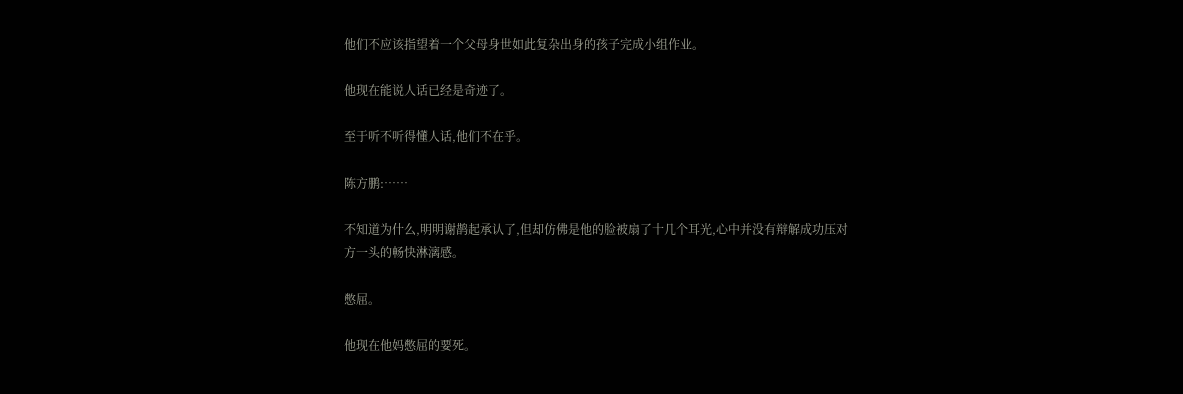他们不应该指望着一个父母身世如此复杂出身的孩子完成小组作业。

他现在能说人话已经是奇迹了。

至于听不听得懂人话,他们不在乎。

陈方鹏:……

不知道为什么,明明谢鹊起承认了,但却仿佛是他的脸被扇了十几个耳光,心中并没有辩解成功压对方一头的畅快淋漓感。

憋屈。

他现在他妈憋屈的要死。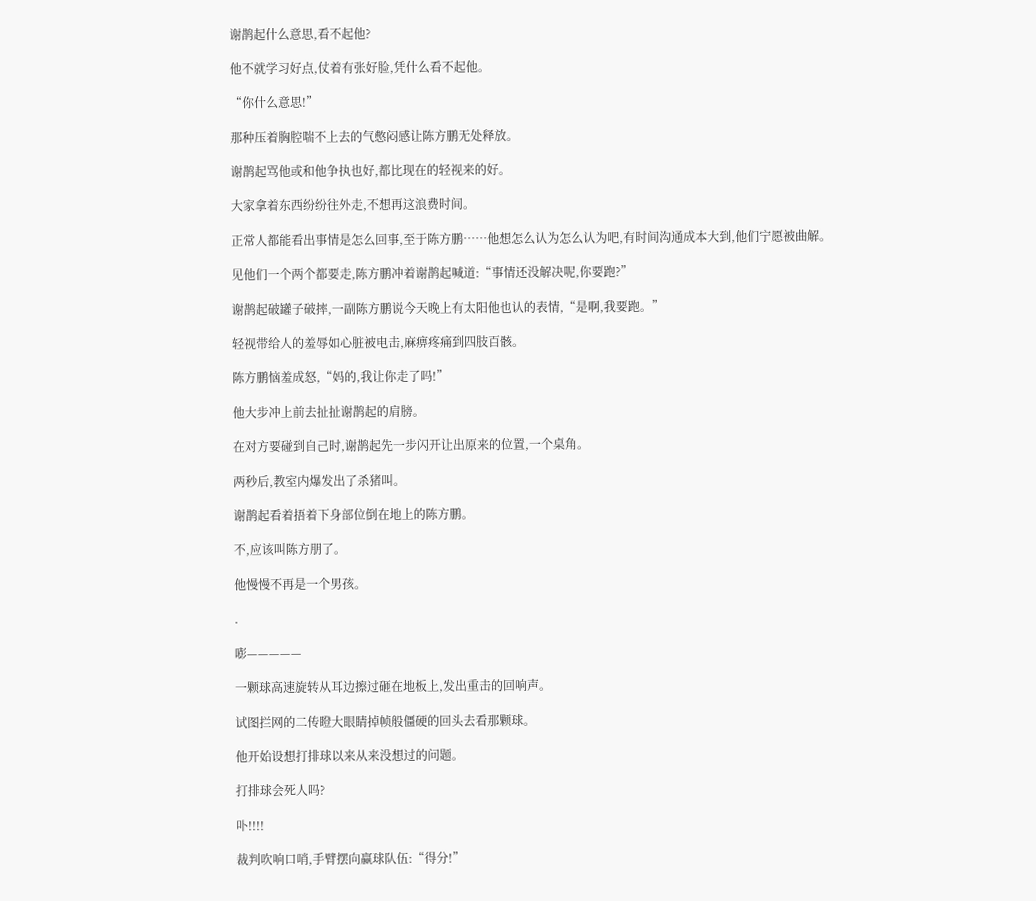谢鹊起什么意思,看不起他?

他不就学习好点,仗着有张好脸,凭什么看不起他。

“你什么意思!”

那种压着胸腔喘不上去的气憋闷感让陈方鹏无处释放。

谢鹊起骂他或和他争执也好,都比现在的轻视来的好。

大家拿着东西纷纷往外走,不想再这浪费时间。

正常人都能看出事情是怎么回事,至于陈方鹏……他想怎么认为怎么认为吧,有时间沟通成本大到,他们宁愿被曲解。

见他们一个两个都要走,陈方鹏冲着谢鹊起喊道:“事情还没解决呢,你要跑?”

谢鹊起破罐子破摔,一副陈方鹏说今天晚上有太阳他也认的表情,“是啊,我要跑。”

轻视带给人的羞辱如心脏被电击,麻痹疼痛到四肢百骸。

陈方鹏恼羞成怒,“妈的,我让你走了吗!”

他大步冲上前去扯扯谢鹊起的肩膀。

在对方要碰到自己时,谢鹊起先一步闪开让出原来的位置,一个桌角。

两秒后,教室内爆发出了杀猪叫。

谢鹊起看着捂着下身部位倒在地上的陈方鹏。

不,应该叫陈方朋了。

他慢慢不再是一个男孩。

.

嘭—————

一颗球高速旋转从耳边擦过砸在地板上,发出重击的回响声。

试图拦网的二传瞪大眼睛掉帧般僵硬的回头去看那颗球。

他开始设想打排球以来从来没想过的问题。

打排球会死人吗?

卟!!!!

裁判吹响口哨,手臂摆向赢球队伍:“得分!”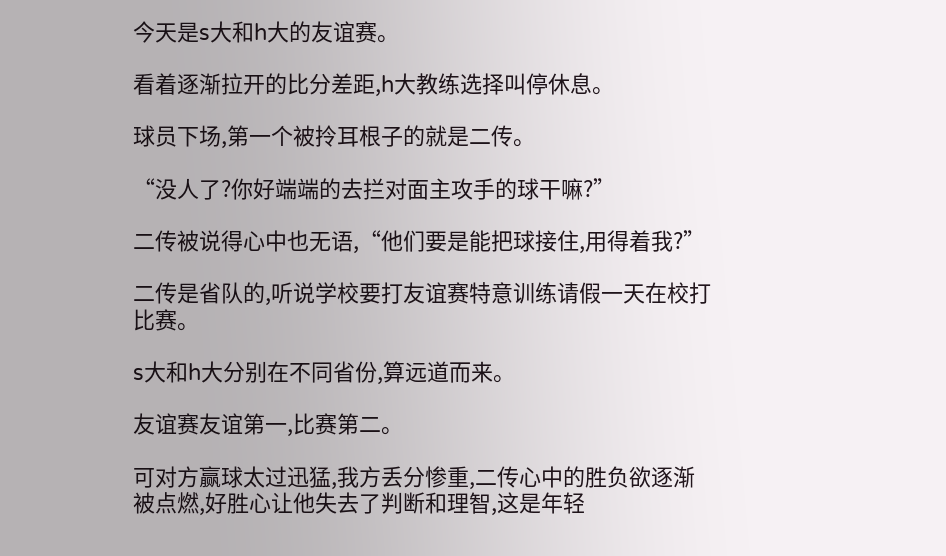今天是s大和h大的友谊赛。

看着逐渐拉开的比分差距,h大教练选择叫停休息。

球员下场,第一个被拎耳根子的就是二传。

“没人了?你好端端的去拦对面主攻手的球干嘛?”

二传被说得心中也无语,“他们要是能把球接住,用得着我?”

二传是省队的,听说学校要打友谊赛特意训练请假一天在校打比赛。

s大和h大分别在不同省份,算远道而来。

友谊赛友谊第一,比赛第二。

可对方赢球太过迅猛,我方丢分惨重,二传心中的胜负欲逐渐被点燃,好胜心让他失去了判断和理智,这是年轻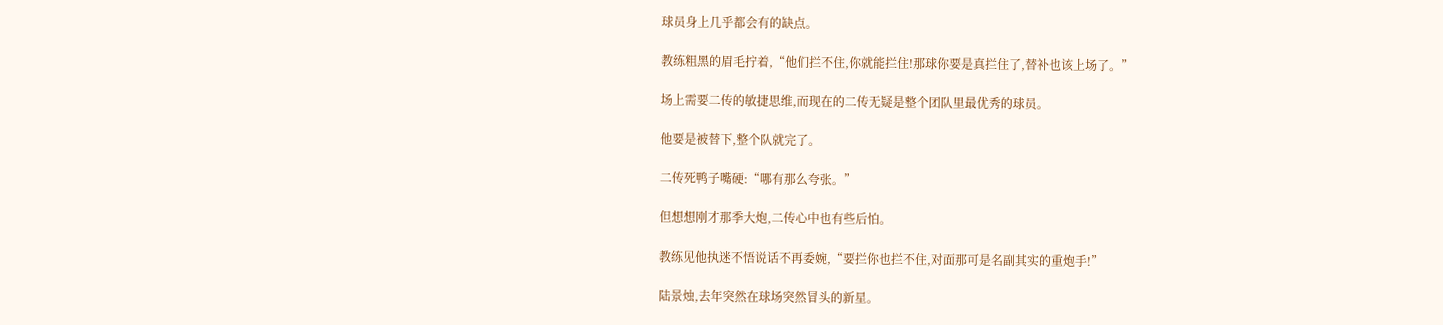球员身上几乎都会有的缺点。

教练粗黑的眉毛拧着,“他们拦不住,你就能拦住!那球你要是真拦住了,替补也该上场了。”

场上需要二传的敏捷思维,而现在的二传无疑是整个团队里最优秀的球员。

他要是被替下,整个队就完了。

二传死鸭子嘴硬:“哪有那么夸张。”

但想想刚才那季大炮,二传心中也有些后怕。

教练见他执迷不悟说话不再委婉,“要拦你也拦不住,对面那可是名副其实的重炮手!”

陆景烛,去年突然在球场突然冒头的新星。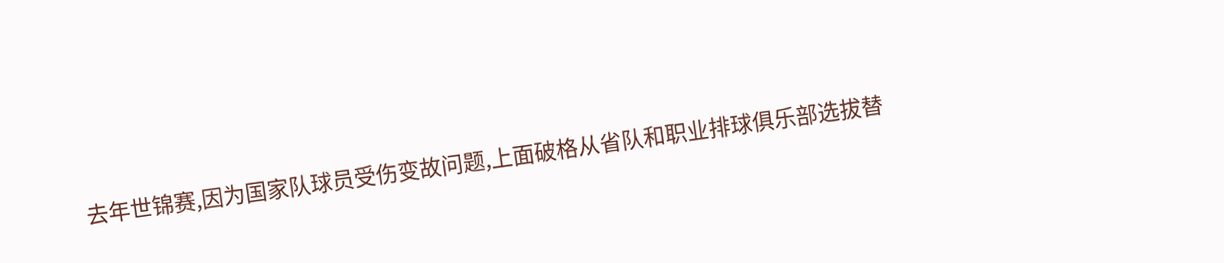去年世锦赛,因为国家队球员受伤变故问题,上面破格从省队和职业排球俱乐部选拔替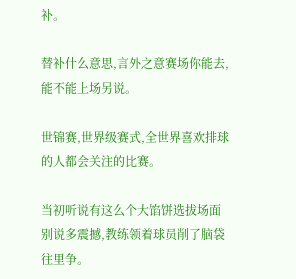补。

替补什么意思,言外之意赛场你能去,能不能上场另说。

世锦赛,世界级赛式,全世界喜欢排球的人都会关注的比赛。

当初听说有这么个大馅饼选拔场面别说多震撼,教练领着球员削了脑袋往里争。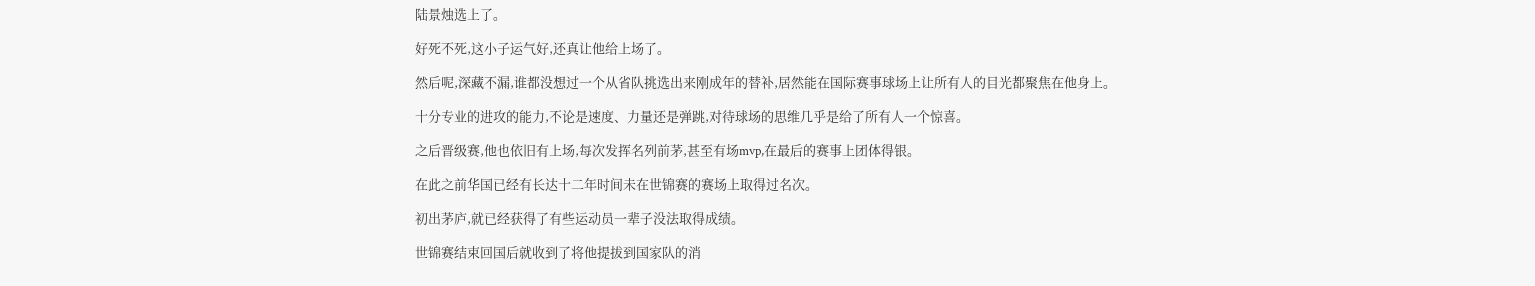陆景烛选上了。

好死不死,这小子运气好,还真让他给上场了。

然后呢,深藏不漏,谁都没想过一个从省队挑选出来刚成年的替补,居然能在国际赛事球场上让所有人的目光都聚焦在他身上。

十分专业的进攻的能力,不论是速度、力量还是弹跳,对待球场的思维几乎是给了所有人一个惊喜。

之后晋级赛,他也依旧有上场,每次发挥名列前茅,甚至有场mvp,在最后的赛事上团体得银。

在此之前华国已经有长达十二年时间未在世锦赛的赛场上取得过名次。

初出茅庐,就已经获得了有些运动员一辈子没法取得成绩。

世锦赛结束回国后就收到了将他提拔到国家队的消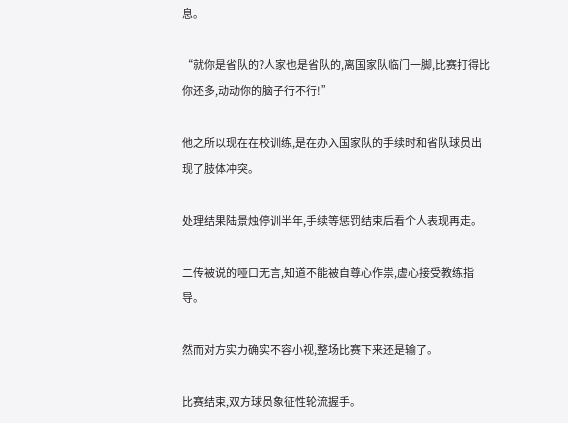息。

“就你是省队的?人家也是省队的,离国家队临门一脚,比赛打得比你还多,动动你的脑子行不行!”

他之所以现在在校训练,是在办入国家队的手续时和省队球员出现了肢体冲突。

处理结果陆景烛停训半年,手续等惩罚结束后看个人表现再走。

二传被说的哑口无言,知道不能被自尊心作祟,虚心接受教练指导。

然而对方实力确实不容小视,整场比赛下来还是输了。

比赛结束,双方球员象征性轮流握手。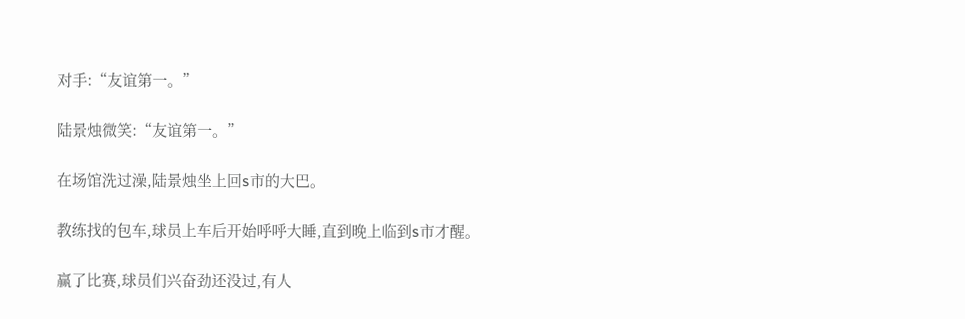对手:“友谊第一。”

陆景烛微笑:“友谊第一。”

在场馆洗过澡,陆景烛坐上回s市的大巴。

教练找的包车,球员上车后开始呼呼大睡,直到晚上临到s市才醒。

赢了比赛,球员们兴奋劲还没过,有人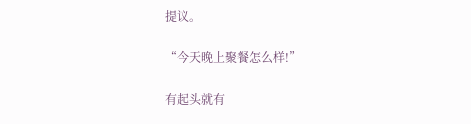提议。

“今天晚上聚餐怎么样!”

有起头就有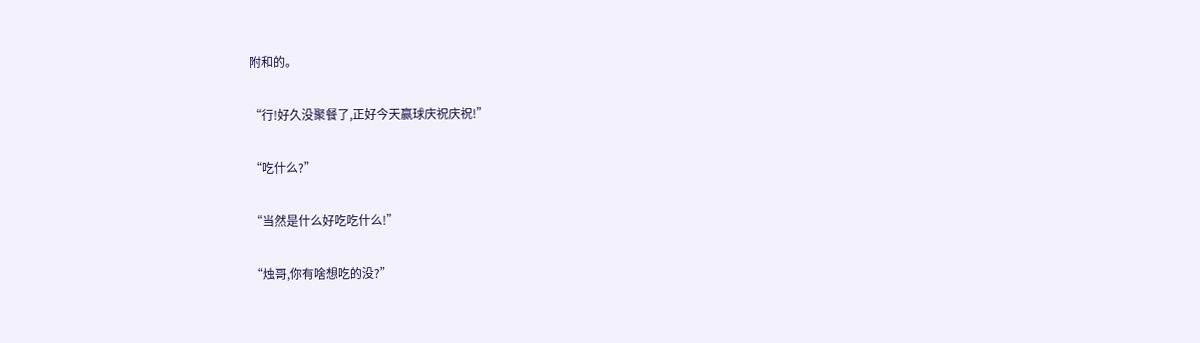附和的。

“行!好久没聚餐了,正好今天赢球庆祝庆祝!”

“吃什么?”

“当然是什么好吃吃什么!”

“烛哥,你有啥想吃的没?”